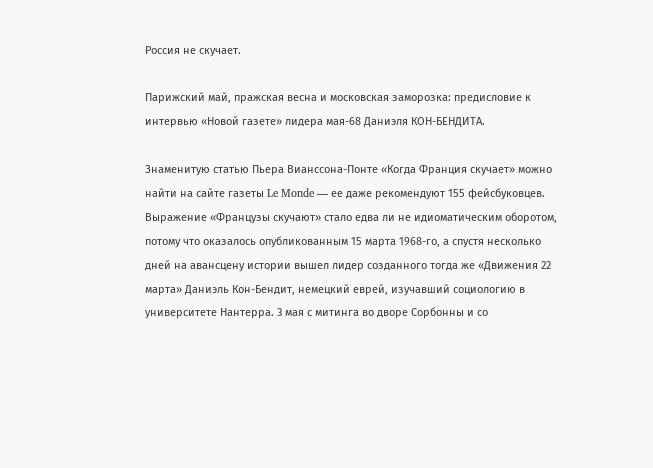Россия не скучает.

Парижский май, пражская весна и московская заморозка: предисловие к интервью «Новой газете» лидера мая-68 Даниэля КОН-БЕНДИТА.

Знаменитую статью Пьера Вианссона-Понте «Когда Франция скучает» можно найти на сайте газеты Le Monde — ее даже рекомендуют 155 фейсбуковцев. Выражение «Французы скучают» стало едва ли не идиоматическим оборотом, потому что оказалось опубликованным 15 марта 1968-го, а спустя несколько дней на авансцену истории вышел лидер созданного тогда же «Движения 22 марта» Даниэль Кон-Бендит, немецкий еврей, изучавший социологию в университете Нантерра. 3 мая с митинга во дворе Сорбонны и со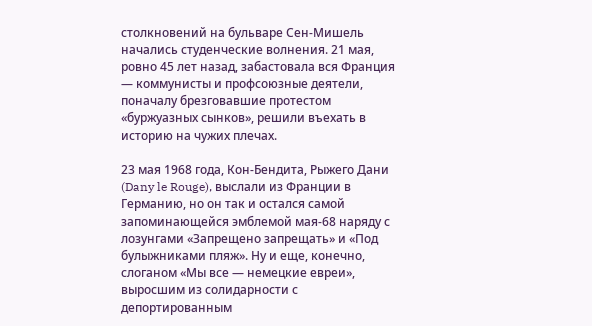столкновений на бульваре Сен-Мишель начались студенческие волнения. 21 мая, ровно 45 лет назад, забастовала вся Франция — коммунисты и профсоюзные деятели, поначалу брезговавшие протестом «буржуазных сынков», решили въехать в историю на чужих плечах.

23 мая 1968 года, Кон-Бендита, Рыжего Дани (Dany le Rouge), выслали из Франции в Германию, но он так и остался самой запоминающейся эмблемой мая-68 наряду с лозунгами «Запрещено запрещать» и «Под булыжниками пляж». Ну и еще, конечно, слоганом «Мы все — немецкие евреи», выросшим из солидарности с депортированным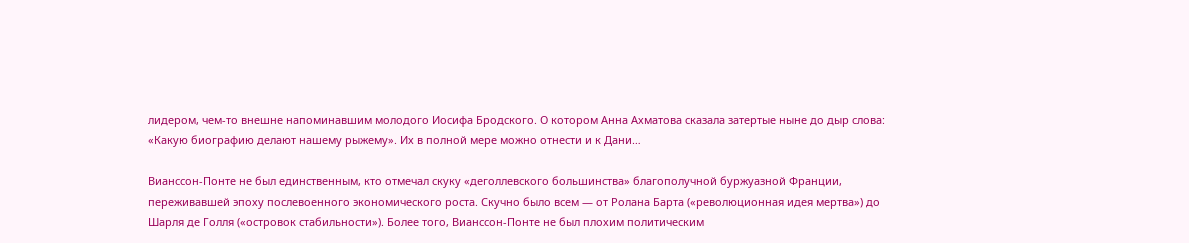лидером, чем-то внешне напоминавшим молодого Иосифа Бродского. О котором Анна Ахматова сказала затертые ныне до дыр слова: «Какую биографию делают нашему рыжему». Их в полной мере можно отнести и к Дани…

Вианссон-Понте не был единственным, кто отмечал скуку «деголлевского большинства» благополучной буржуазной Франции, переживавшей эпоху послевоенного экономического роста. Скучно было всем — от Ролана Барта («революционная идея мертва») до Шарля де Голля («островок стабильности»). Более того, Вианссон-Понте не был плохим политическим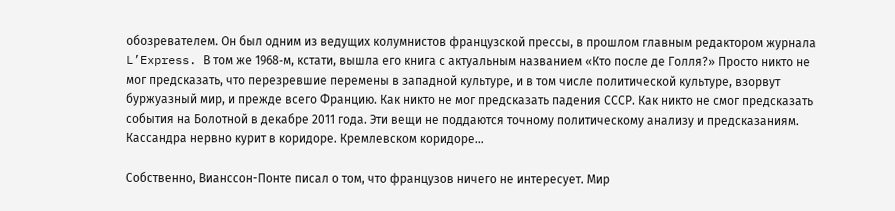обозревателем. Он был одним из ведущих колумнистов французской прессы, в прошлом главным редактором журнала L’Express. В том же 1968‑м, кстати, вышла его книга с актуальным названием «Кто после де Голля?» Просто никто не мог предсказать, что перезревшие перемены в западной культуре, и в том числе политической культуре, взорвут буржуазный мир, и прежде всего Францию. Как никто не мог предсказать падения СССР. Как никто не смог предсказать события на Болотной в декабре 2011 года. Эти вещи не поддаются точному политическому анализу и предсказаниям. Кассандра нервно курит в коридоре. Кремлевском коридоре…

Собственно, Вианссон-Понте писал о том, что французов ничего не интересует. Мир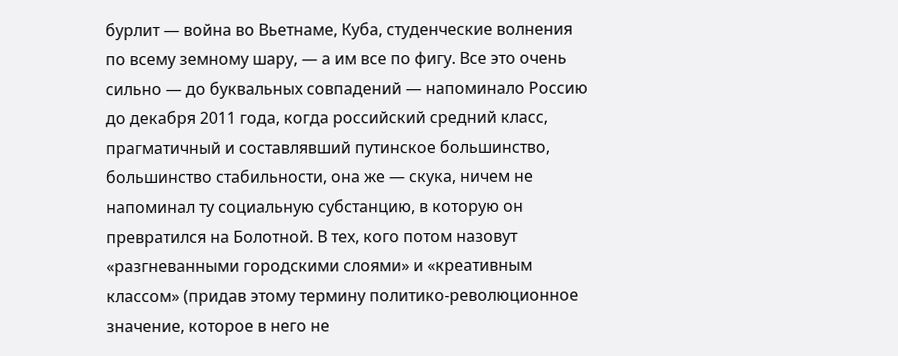бурлит — война во Вьетнаме, Куба, студенческие волнения по всему земному шару, — а им все по фигу. Все это очень сильно — до буквальных совпадений — напоминало Россию до декабря 2011 года, когда российский средний класс, прагматичный и составлявший путинское большинство, большинство стабильности, она же — скука, ничем не напоминал ту социальную субстанцию, в которую он превратился на Болотной. В тех, кого потом назовут «разгневанными городскими слоями» и «креативным классом» (придав этому термину политико-революционное значение, которое в него не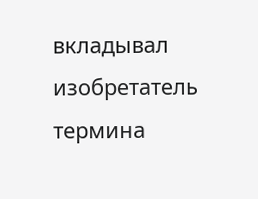вкладывал изобретатель термина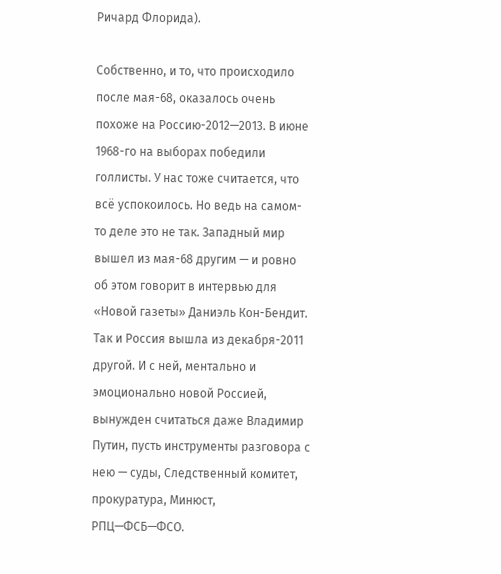Ричард Флорида).

Собственно, и то, что происходило после мая-68, оказалось очень похоже на Россию-2012—2013. В июне 1968-го на выборах победили голлисты. У нас тоже считается, что всё успокоилось. Но ведь на самом-то деле это не так. Западный мир вышел из мая-68 другим — и ровно об этом говорит в интервью для «Новой газеты» Даниэль Кон-Бендит. Так и Россия вышла из декабря-2011 другой. И с ней, ментально и эмоционально новой Россией, вынужден считаться даже Владимир Путин, пусть инструменты разговора с нею — суды, Следственный комитет, прокуратура, Минюст, РПЦ—ФСБ—ФСО.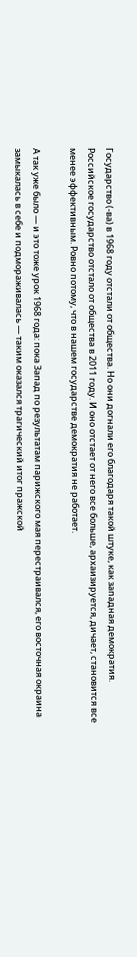Государство (-ва) в 1968 году отстали от общества. Но они догнали его благодаря такой штуке, как западная демократия. Российское государство отстало от общества в 2011 году. И оно отстает от него все больше, архаизируется, дичает, становится все менее эффективным. Ровно потому, что в нашем государстве демократия не работает.

А так уже было — и это тоже урок 1968 года: пока Запад по результатам парижского мая перестраивался, его восточная окраина замыкалась в себе и подмораживалась — таким оказался трагический итог пражской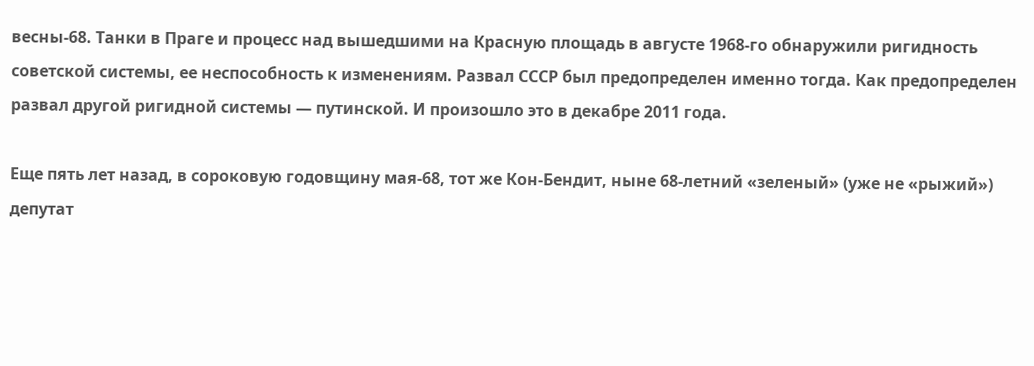весны-68. Танки в Праге и процесс над вышедшими на Красную площадь в августе 1968-го обнаружили ригидность советской системы, ее неспособность к изменениям. Развал СССР был предопределен именно тогда. Как предопределен развал другой ригидной системы — путинской. И произошло это в декабре 2011 года.

Еще пять лет назад, в сороковую годовщину мая-68, тот же Кон-Бендит, ныне 68-летний «зеленый» (уже не «рыжий») депутат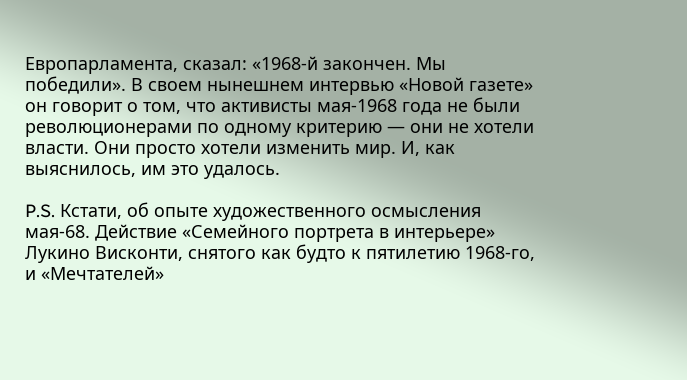Европарламента, сказал: «1968‑й закончен. Мы победили». В своем нынешнем интервью «Новой газете» он говорит о том, что активисты мая-1968 года не были революционерами по одному критерию — они не хотели власти. Они просто хотели изменить мир. И, как выяснилось, им это удалось.

P.S. Кстати, об опыте художественного осмысления мая-68. Действие «Семейного портрета в интерьере» Лукино Висконти, снятого как будто к пятилетию 1968-го, и «Мечтателей»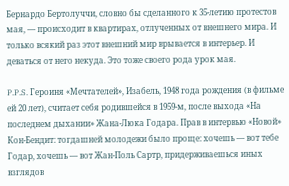Бернардо Бертолуччи, словно бы сделанного к 35-летию протестов мая, — происходит в квартирах, отлученных от внешнего мира. И только всякий раз этот внешний мир врывается в интерьер. И деваться от него некуда. Это тоже своего рода урок мая.

P.P.S. Героиня «Мечтателей», Изабель, 1948 года рождения (в фильме ей 20 лет), считает себя родившейся в 1959‑м, после выхода «На последнем дыхании» Жана-Люка Годара. Прав в интервью «Новой» Кон-Бендит: тогдашней молодежи было проще: хочешь — вот тебе Годар, хочешь — вот Жан-Поль Сартр, придерживаешься иных взглядов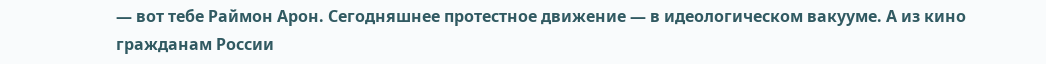— вот тебе Раймон Арон. Сегодняшнее протестное движение — в идеологическом вакууме. А из кино гражданам России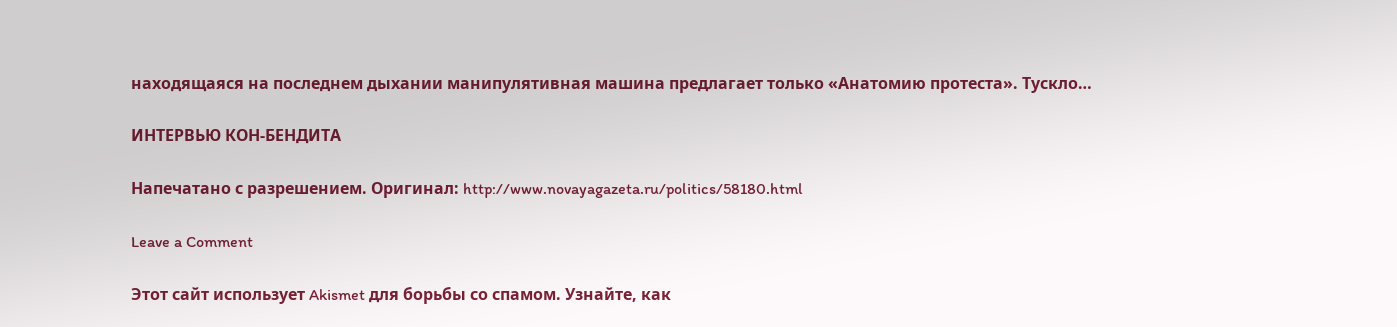находящаяся на последнем дыхании манипулятивная машина предлагает только «Анатомию протеста». Тускло…

ИНТЕРВЬЮ КОН-БЕНДИТА

Напечатано с разрешением. Оригинал: http://www.novayagazeta.ru/politics/58180.html

Leave a Comment

Этот сайт использует Akismet для борьбы со спамом. Узнайте, как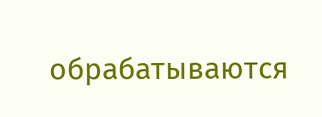обрабатываются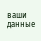ваши данные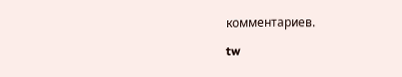комментариев.

tw